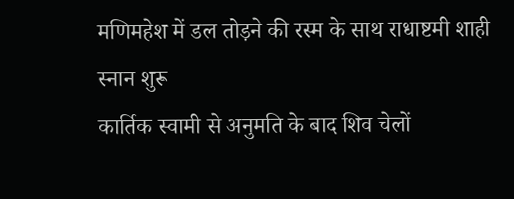मणिमहेश में डल तोड़ने की रस्म के साथ राधाष्टमी शाही स्नान शुरू
कार्तिक स्वामी से अनुमति के बाद शिव चेलों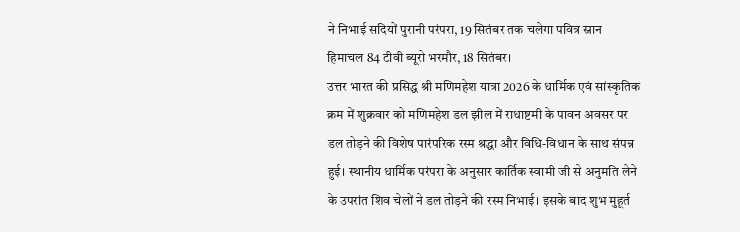ने निभाई सदियों पुरानी परंपरा, 19 सितंबर तक चलेगा पवित्र स्नान
हिमाचल 84 टीवी ब्यूरो भरमौर, 18 सितंबर।
उत्तर भारत की प्रसिद्ध श्री मणिमहेश यात्रा 2026 के धार्मिक एवं सांस्कृतिक क्रम में शुक्रवार को मणिमहेश डल झील में राधाष्टमी के पावन अवसर पर डल तोड़ने की विशेष पारंपरिक रस्म श्रद्धा और विधि-विधान के साथ संपन्न हुई। स्थानीय धार्मिक परंपरा के अनुसार कार्तिक स्वामी जी से अनुमति लेने के उपरांत शिव चेलों ने डल तोड़ने की रस्म निभाई। इसके बाद शुभ मुहूर्त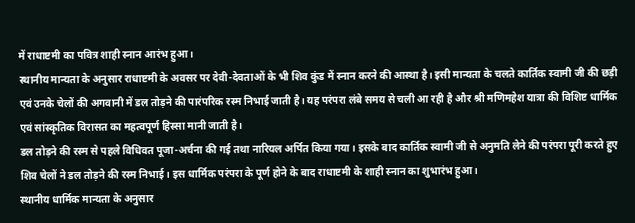में राधाष्टमी का पवित्र शाही स्नान आरंभ हुआ।
स्थानीय मान्यता के अनुसार राधाष्टमी के अवसर पर देवी-देवताओं के भी शिव कुंड में स्नान करने की आस्था है। इसी मान्यता के चलते कार्तिक स्वामी जी की छड़ी एवं उनके चेलों की अगवानी में डल तोड़ने की पारंपरिक रस्म निभाई जाती है। यह परंपरा लंबे समय से चली आ रही है और श्री मणिमहेश यात्रा की विशिष्ट धार्मिक एवं सांस्कृतिक विरासत का महत्वपूर्ण हिस्सा मानी जाती है।
डल तोड़ने की रस्म से पहले विधिवत पूजा-अर्चना की गई तथा नारियल अर्पित किया गया। इसके बाद कार्तिक स्वामी जी से अनुमति लेने की परंपरा पूरी करते हुए शिव चेलों ने डल तोड़ने की रस्म निभाई। इस धार्मिक परंपरा के पूर्ण होने के बाद राधाष्टमी के शाही स्नान का शुभारंभ हुआ।
स्थानीय धार्मिक मान्यता के अनुसार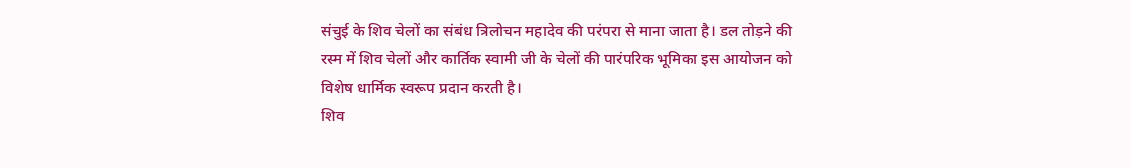संचुई के शिव चेलों का संबंध त्रिलोचन महादेव की परंपरा से माना जाता है। डल तोड़ने की रस्म में शिव चेलों और कार्तिक स्वामी जी के चेलों की पारंपरिक भूमिका इस आयोजन को विशेष धार्मिक स्वरूप प्रदान करती है।
शिव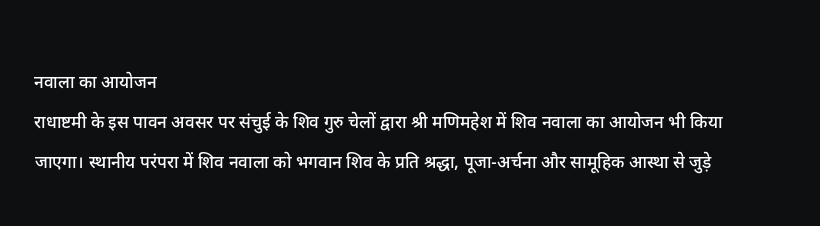नवाला का आयोजन
राधाष्टमी के इस पावन अवसर पर संचुई के शिव गुरु चेलों द्वारा श्री मणिमहेश में शिव नवाला का आयोजन भी किया जाएगा। स्थानीय परंपरा में शिव नवाला को भगवान शिव के प्रति श्रद्धा, पूजा-अर्चना और सामूहिक आस्था से जुड़े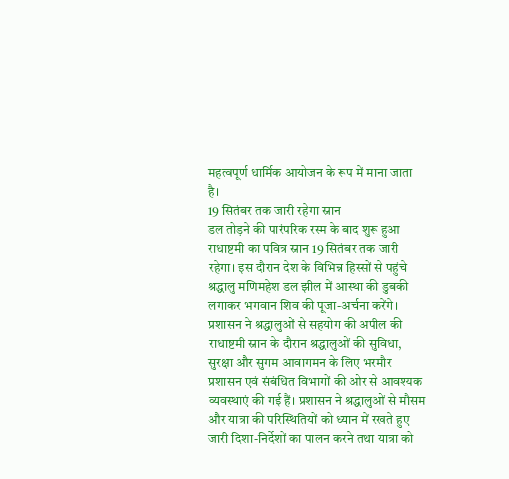महत्वपूर्ण धार्मिक आयोजन के रूप में माना जाता है।
19 सितंबर तक जारी रहेगा स्नान
डल तोड़ने की पारंपरिक रस्म के बाद शुरू हुआ राधाष्टमी का पवित्र स्नान 19 सितंबर तक जारी रहेगा। इस दौरान देश के विभिन्न हिस्सों से पहुंचे श्रद्धालु मणिमहेश डल झील में आस्था की डुबकी लगाकर भगवान शिव की पूजा-अर्चना करेंगे।
प्रशासन ने श्रद्धालुओं से सहयोग की अपील की
राधाष्टमी स्नान के दौरान श्रद्धालुओं की सुविधा, सुरक्षा और सुगम आवागमन के लिए भरमौर प्रशासन एवं संबंधित विभागों की ओर से आवश्यक व्यवस्थाएं की गई हैं। प्रशासन ने श्रद्धालुओं से मौसम और यात्रा की परिस्थितियों को ध्यान में रखते हुए जारी दिशा-निर्देशों का पालन करने तथा यात्रा को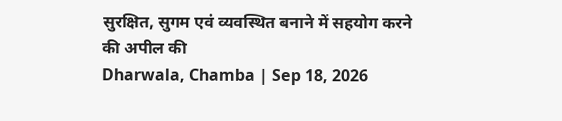सुरक्षित, सुगम एवं व्यवस्थित बनाने में सहयोग करने की अपील की
Dharwala, Chamba | Sep 18, 2026